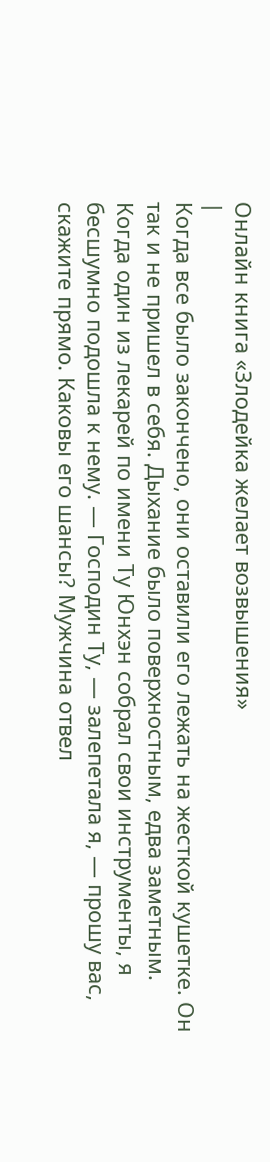Онлайн книга «Злодейка желает возвышения»
|
Когда все было закончено, они оставили его лежать на жесткой кушетке. Он так и не пришел в себя. Дыхание было поверхностным, едва заметным. Когда один из лекарей по имени Ту Юнхэн собрал свои инструменты, я бесшумно подошла к нему. — Господин Ту, — залепетала я, — прошу вас, скажите прямо. Каковы его шансы? Мужчина отвел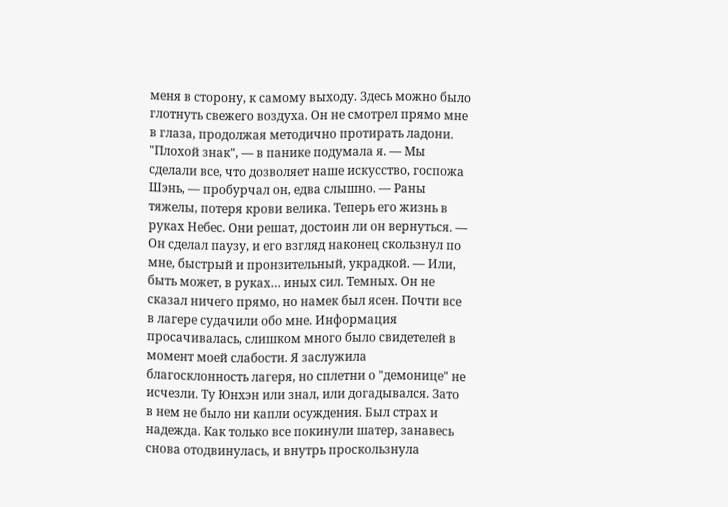меня в сторону, к самому выходу. Здесь можно было глотнуть свежего воздуха. Он не смотрел прямо мне в глаза, продолжая методично протирать ладони. "Плохой знак", — в панике подумала я. — Мы сделали все, что дозволяет наше искусство, госпожа Шэнь, — пробурчал он, едва слышно. — Раны тяжелы, потеря крови велика. Теперь его жизнь в руках Небес. Они решат, достоин ли он вернуться. — Он сделал паузу, и его взгляд наконец скользнул по мне, быстрый и пронзительный, украдкой. — Или, быть может, в руках… иных сил. Темных. Он не сказал ничего прямо, но намек был ясен. Почти все в лагере судачили обо мне. Информация просачивалась, слишком много было свидетелей в момент моей слабости. Я заслужила благосклонность лагеря, но сплетни о "демонице" не исчезли. Ту Юнхэн или знал, или догадывался. Зато в нем не было ни капли осуждения. Был страх и надежда. Как только все покинули шатер, занавесь снова отодвинулась, и внутрь проскользнула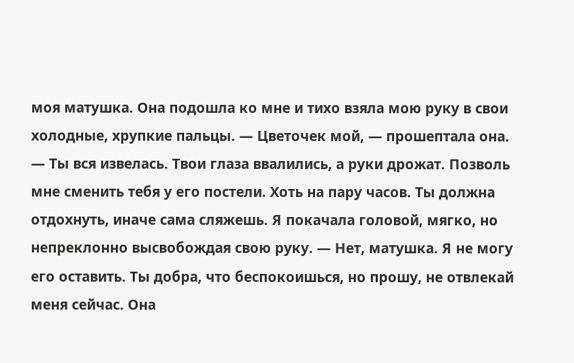моя матушка. Она подошла ко мне и тихо взяла мою руку в свои холодные, хрупкие пальцы. — Цветочек мой, — прошептала она. — Ты вся извелась. Твои глаза ввалились, а руки дрожат. Позволь мне сменить тебя у его постели. Хоть на пару часов. Ты должна отдохнуть, иначе сама сляжешь. Я покачала головой, мягко, но непреклонно высвобождая свою руку. — Нет, матушка. Я не могу его оставить. Ты добра, что беспокоишься, но прошу, не отвлекай меня сейчас. Она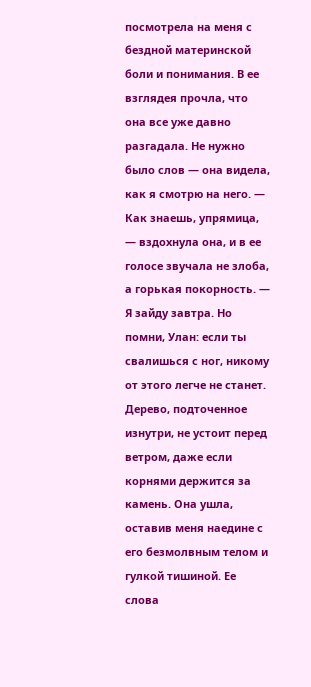посмотрела на меня с бездной материнской боли и понимания. В ее взглядея прочла, что она все уже давно разгадала. Не нужно было слов — она видела, как я смотрю на него. — Как знаешь, упрямица, — вздохнула она, и в ее голосе звучала не злоба, а горькая покорность. — Я зайду завтра. Но помни, Улан: если ты свалишься с ног, никому от этого легче не станет. Дерево, подточенное изнутри, не устоит перед ветром, даже если корнями держится за камень. Она ушла, оставив меня наедине с его безмолвным телом и гулкой тишиной. Ее слова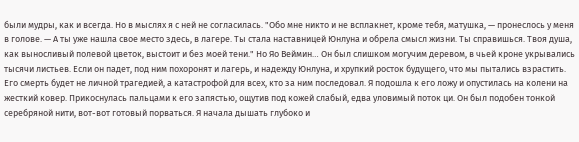были мудры, как и всегда. Но в мыслях я с ней не согласилась. "Обо мне никто и не всплакнет, кроме тебя, матушка, — пронеслось у меня в голове. — А ты уже нашла свое место здесь, в лагере. Ты стала наставницей Юнлуна и обрела смысл жизни. Ты справишься. Твоя душа, как выносливый полевой цветок, выстоит и без моей тени." Но Яо Веймин… Он был слишком могучим деревом, в чьей кроне укрывались тысячи листьев. Если он падет, под ним похоронят и лагерь, и надежду Юнлуна, и хрупкий росток будущего, что мы пытались взрастить. Его смерть будет не личной трагедией, а катастрофой для всех, кто за ним последовал. Я подошла к его ложу и опустилась на колени на жесткий ковер. Прикоснулась пальцами к его запястью, ощутив под кожей слабый, едва уловимый поток ци. Он был подобен тонкой серебряной нити, вот-вот готовый порваться. Я начала дышать глубоко и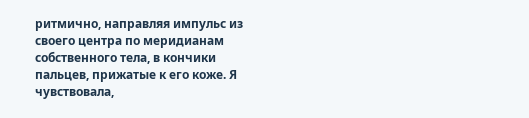ритмично, направляя импульс из своего центра по меридианам собственного тела, в кончики пальцев, прижатые к его коже. Я чувствовала,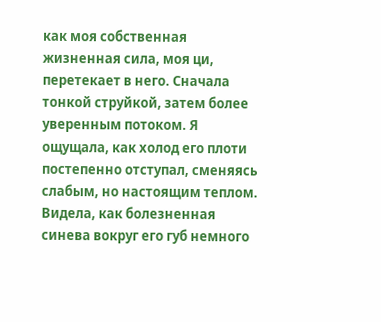как моя собственная жизненная сила, моя ци, перетекает в него. Сначала тонкой струйкой, затем более уверенным потоком. Я ощущала, как холод его плоти постепенно отступал, сменяясь слабым, но настоящим теплом. Видела, как болезненная синева вокруг его губ немного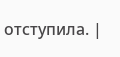отступила. |